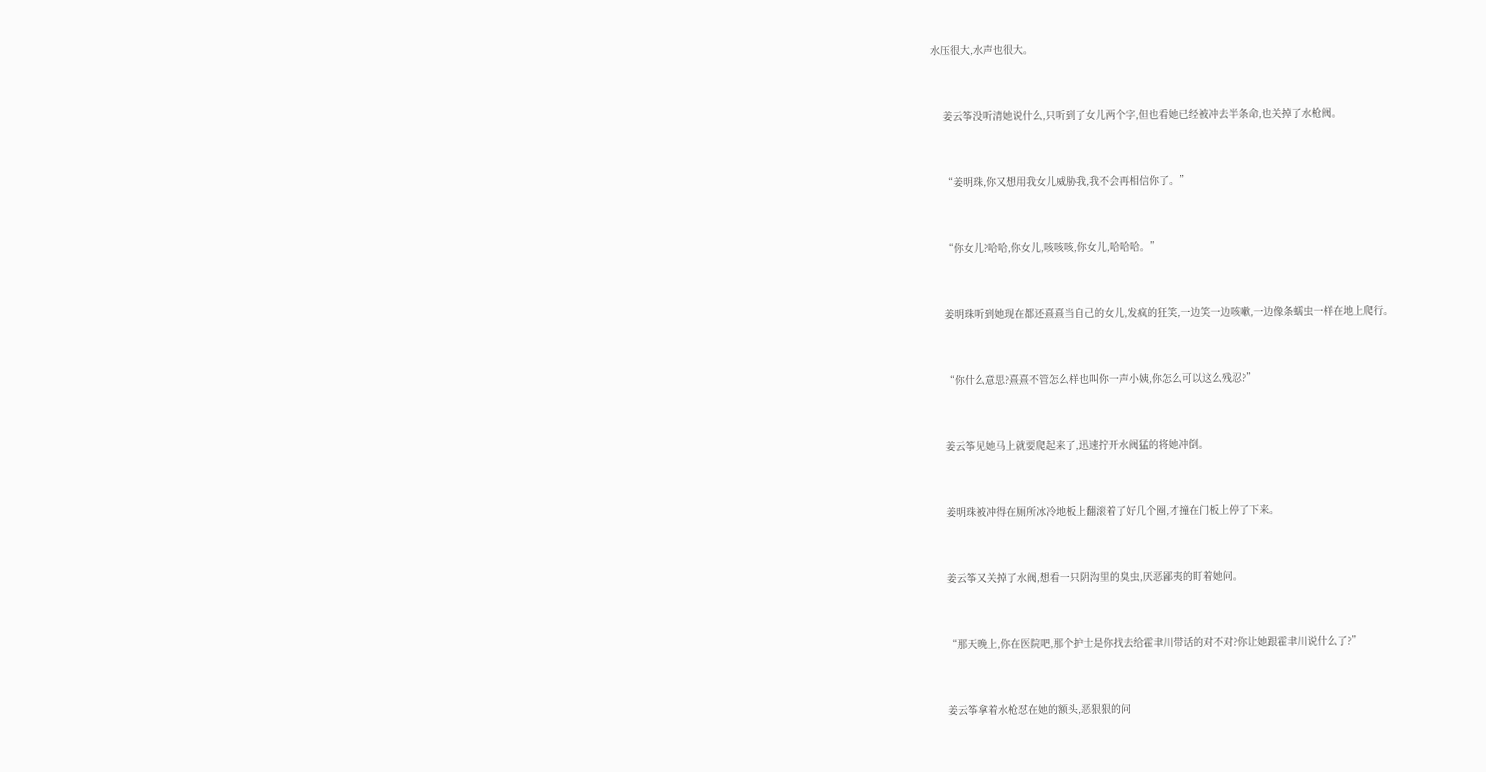水压很大,水声也很大。


    姜云筝没听清她说什么,只听到了女儿两个字,但也看她已经被冲去半条命,也关掉了水枪阀。


    “姜明珠,你又想用我女儿威胁我,我不会再相信你了。”


    “你女儿?哈哈,你女儿,咳咳咳,你女儿,哈哈哈。”


    姜明珠听到她现在都还熹熹当自己的女儿,发疯的狂笑,一边笑一边咳嗽,一边像条蠕虫一样在地上爬行。


    “你什么意思?熹熹不管怎么样也叫你一声小姨,你怎么可以这么残忍?”


    姜云筝见她马上就要爬起来了,迅速拧开水阀猛的将她冲倒。


    姜明珠被冲得在厕所冰冷地板上翻滚着了好几个圈,才撞在门板上停了下来。


    姜云筝又关掉了水阀,想看一只阴沟里的臭虫,厌恶鄙夷的盯着她问。


    “那天晚上,你在医院吧,那个护士是你找去给霍聿川带话的对不对?你让她跟霍聿川说什么了?”


    姜云筝拿着水枪怼在她的额头,恶狠狠的问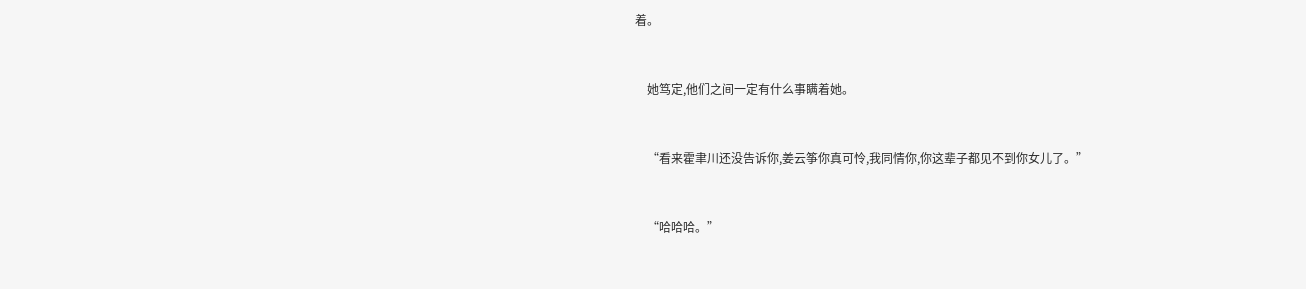着。


    她笃定,他们之间一定有什么事瞒着她。


    “看来霍聿川还没告诉你,姜云筝你真可怜,我同情你,你这辈子都见不到你女儿了。”


    “哈哈哈。”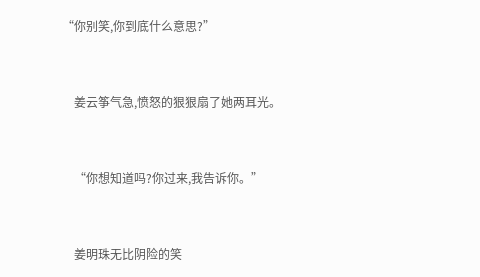“你别笑,你到底什么意思?”


    姜云筝气急,愤怒的狠狠扇了她两耳光。


    “你想知道吗?你过来,我告诉你。”


    姜明珠无比阴险的笑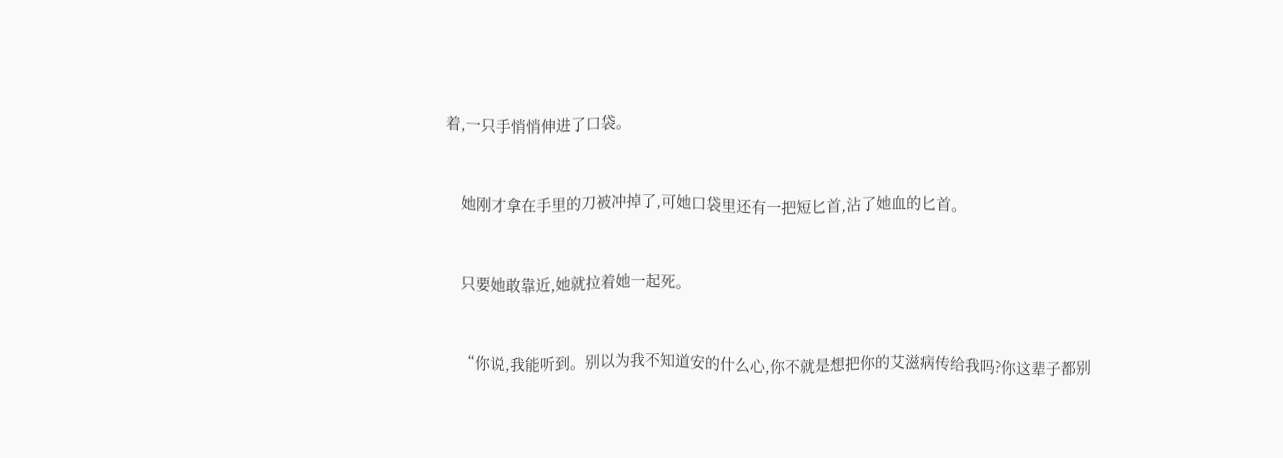着,一只手悄悄伸进了口袋。


    她刚才拿在手里的刀被冲掉了,可她口袋里还有一把短匕首,沾了她血的匕首。


    只要她敢靠近,她就拉着她一起死。


    “你说,我能听到。别以为我不知道安的什么心,你不就是想把你的艾滋病传给我吗?你这辈子都别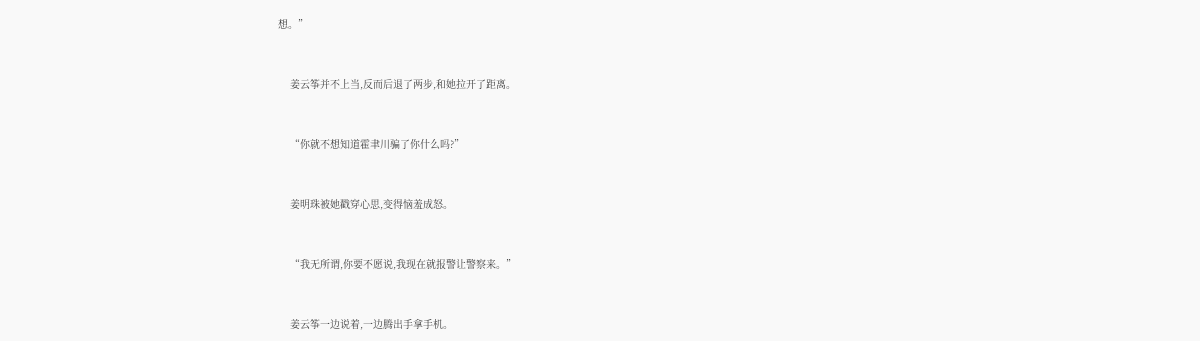想。”


    姜云筝并不上当,反而后退了两步,和她拉开了距离。


    “你就不想知道霍聿川骗了你什么吗?”


    姜明珠被她戳穿心思,变得恼羞成怒。


    “我无所谓,你要不愿说,我现在就报警让警察来。”


    姜云筝一边说着,一边腾出手拿手机。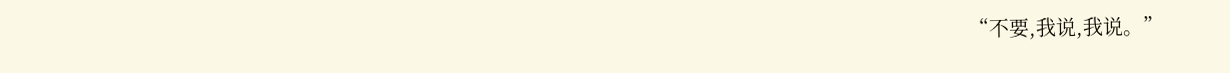“不要,我说,我说。”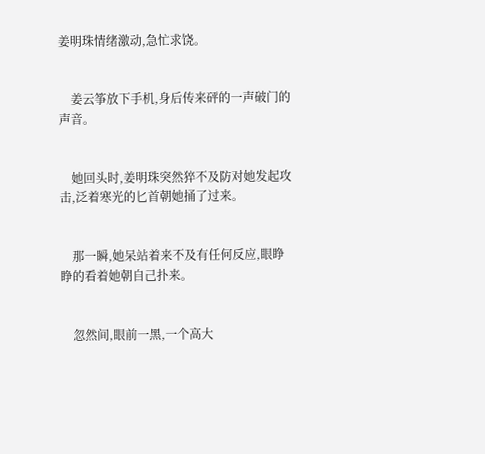姜明珠情绪激动,急忙求饶。


    姜云筝放下手机,身后传来砰的一声破门的声音。


    她回头时,姜明珠突然猝不及防对她发起攻击,泛着寒光的匕首朝她捅了过来。


    那一瞬,她呆站着来不及有任何反应,眼睁睁的看着她朝自己扑来。


    忽然间,眼前一黑,一个高大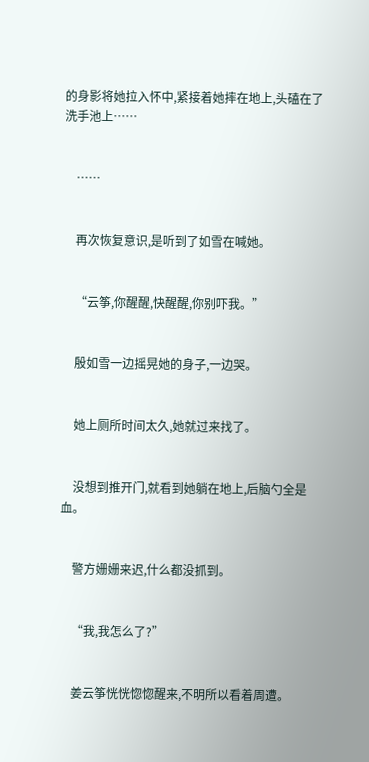的身影将她拉入怀中,紧接着她摔在地上,头磕在了洗手池上……


    ……


    再次恢复意识,是听到了如雪在喊她。


    “云筝,你醒醒,快醒醒,你别吓我。”


    殷如雪一边摇晃她的身子,一边哭。


    她上厕所时间太久,她就过来找了。


    没想到推开门,就看到她躺在地上,后脑勺全是血。


    警方姗姗来迟,什么都没抓到。


    “我,我怎么了?”


    姜云筝恍恍惚惚醒来,不明所以看着周遭。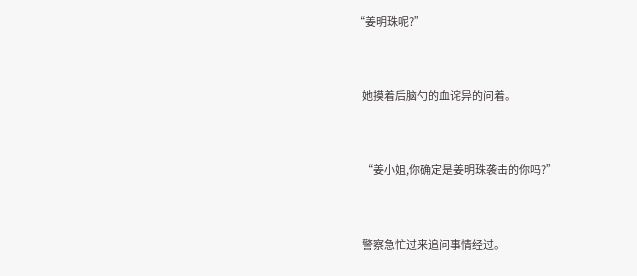“姜明珠呢?”


    她摸着后脑勺的血诧异的问着。


    “姜小姐,你确定是姜明珠袭击的你吗?”


    警察急忙过来追问事情经过。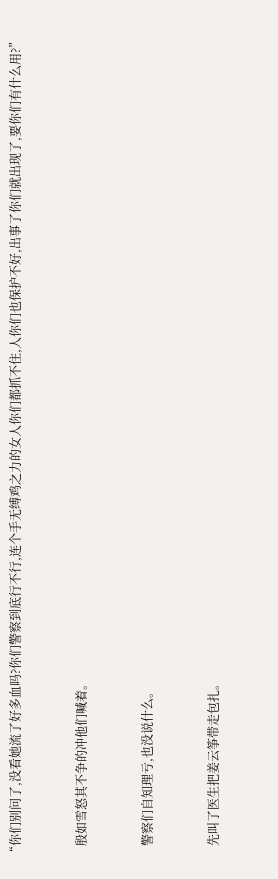“你们别问了,没看她流了好多血吗?你们警察到底行不行,连个手无缚鸡之力的女人你们都抓不住,人你们也保护不好,出事了你们就出现了,要你们有什么用?”


    殷如雪怒其不争的冲他们喊着。


    警察们自知理亏,也没说什么。


    先叫了医生把姜云筝带走包扎。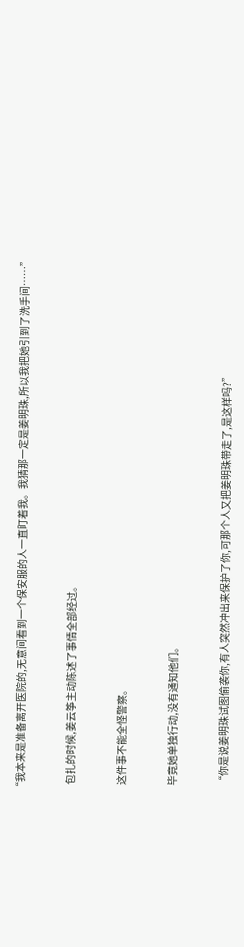“我本来是准备离开医院的,无意间看到一个保安服的人一直盯着我。我猜那一定是姜明珠,所以我把她引到了洗手间……”


    包扎的时候,姜云筝主动陈述了事情全部经过。


    这件事不能全怪警察。


    毕竟她单独行动,没有通知他们。


    “你是说姜明珠试图偷袭你,有人突然冲出来保护了你,可那个人又把姜明珠带走了,是这样吗?”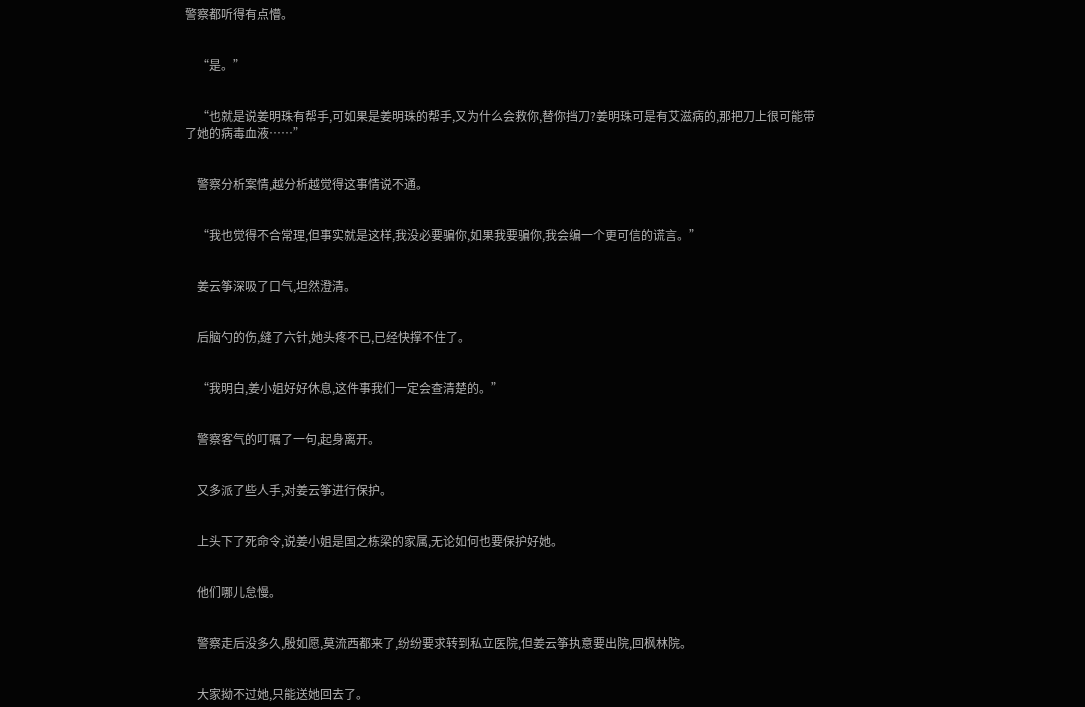警察都听得有点懵。


    “是。”


    “也就是说姜明珠有帮手,可如果是姜明珠的帮手,又为什么会救你,替你挡刀?姜明珠可是有艾滋病的,那把刀上很可能带了她的病毒血液……”


    警察分析案情,越分析越觉得这事情说不通。


    “我也觉得不合常理,但事实就是这样,我没必要骗你,如果我要骗你,我会编一个更可信的谎言。”


    姜云筝深吸了口气,坦然澄清。


    后脑勺的伤,缝了六针,她头疼不已,已经快撑不住了。


    “我明白,姜小姐好好休息,这件事我们一定会查清楚的。”


    警察客气的叮嘱了一句,起身离开。


    又多派了些人手,对姜云筝进行保护。


    上头下了死命令,说姜小姐是国之栋梁的家属,无论如何也要保护好她。


    他们哪儿怠慢。


    警察走后没多久,殷如愿,莫流西都来了,纷纷要求转到私立医院,但姜云筝执意要出院,回枫林院。


    大家拗不过她,只能送她回去了。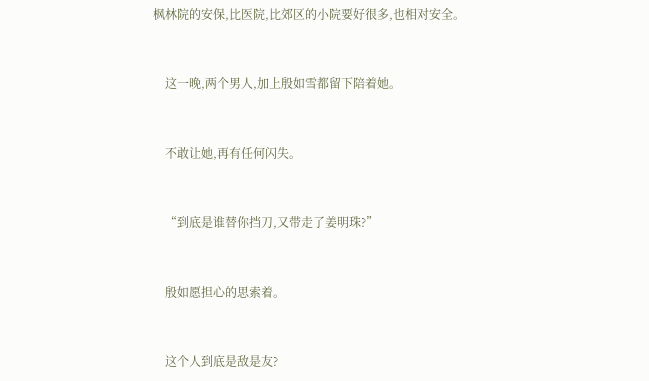枫林院的安保,比医院,比郊区的小院要好很多,也相对安全。


    这一晚,两个男人,加上殷如雪都留下陪着她。


    不敢让她,再有任何闪失。


    “到底是谁替你挡刀,又带走了姜明珠?”


    殷如愿担心的思索着。


    这个人到底是敌是友?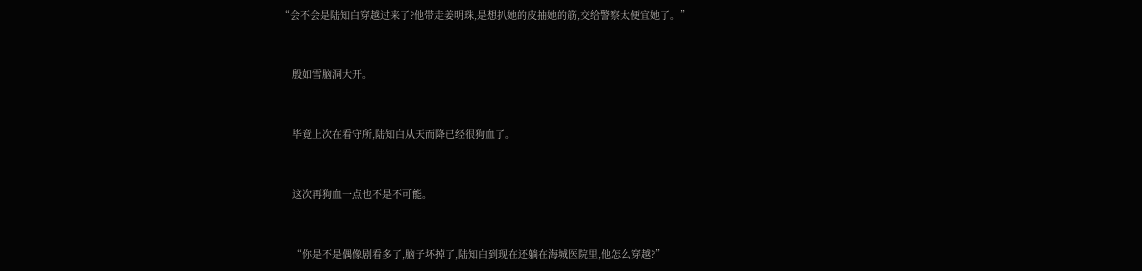“会不会是陆知白穿越过来了?他带走姜明珠,是想扒她的皮抽她的筋,交给警察太便宜她了。”


    殷如雪脑洞大开。


    毕竟上次在看守所,陆知白从天而降已经很狗血了。


    这次再狗血一点也不是不可能。


    “你是不是偶像剧看多了,脑子坏掉了,陆知白到现在还躺在海城医院里,他怎么穿越?”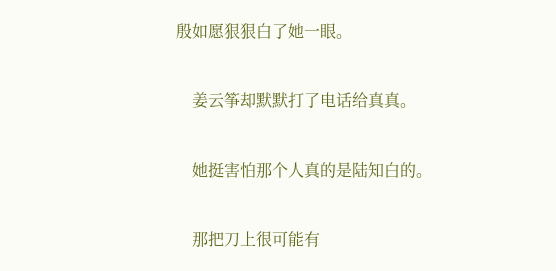殷如愿狠狠白了她一眼。


    姜云筝却默默打了电话给真真。


    她挺害怕那个人真的是陆知白的。


    那把刀上很可能有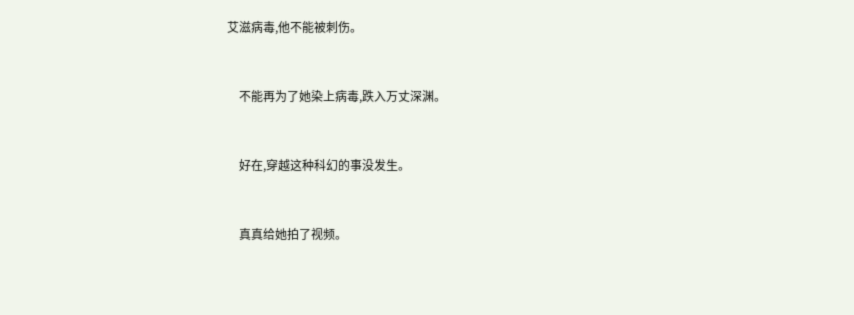艾滋病毒,他不能被刺伤。


    不能再为了她染上病毒,跌入万丈深渊。


    好在,穿越这种科幻的事没发生。


    真真给她拍了视频。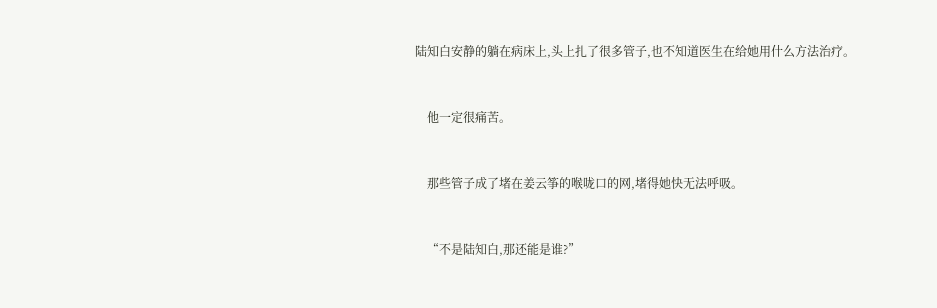陆知白安静的躺在病床上,头上扎了很多管子,也不知道医生在给她用什么方法治疗。


    他一定很痛苦。


    那些管子成了堵在姜云筝的喉咙口的网,堵得她快无法呼吸。


    “不是陆知白,那还能是谁?”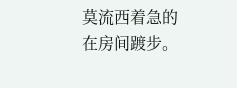莫流西着急的在房间踱步。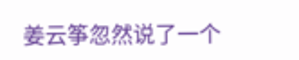姜云筝忽然说了一个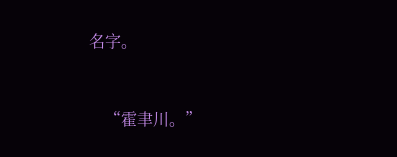名字。


    “霍聿川。”